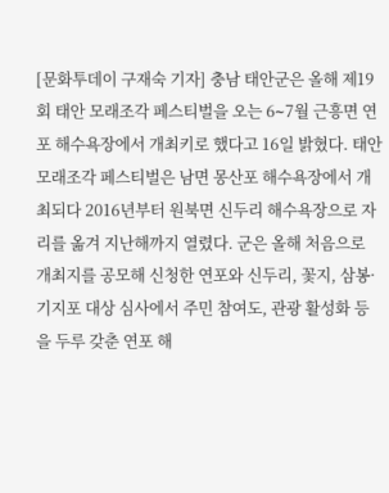[문화투데이 구재숙 기자] 충남 태안군은 올해 제19회 태안 모래조각 페스티벌을 오는 6∼7월 근흥면 연포 해수욕장에서 개최키로 했다고 16일 밝혔다. 태안 모래조각 페스티벌은 남면 몽산포 해수욕장에서 개최되다 2016년부터 원북면 신두리 해수욕장으로 자리를 옮겨 지난해까지 열렸다. 군은 올해 처음으로 개최지를 공모해 신청한 연포와 신두리, 꽃지, 삼봉·기지포 대상 심사에서 주민 참여도, 관광 활성화 등을 두루 갖춘 연포 해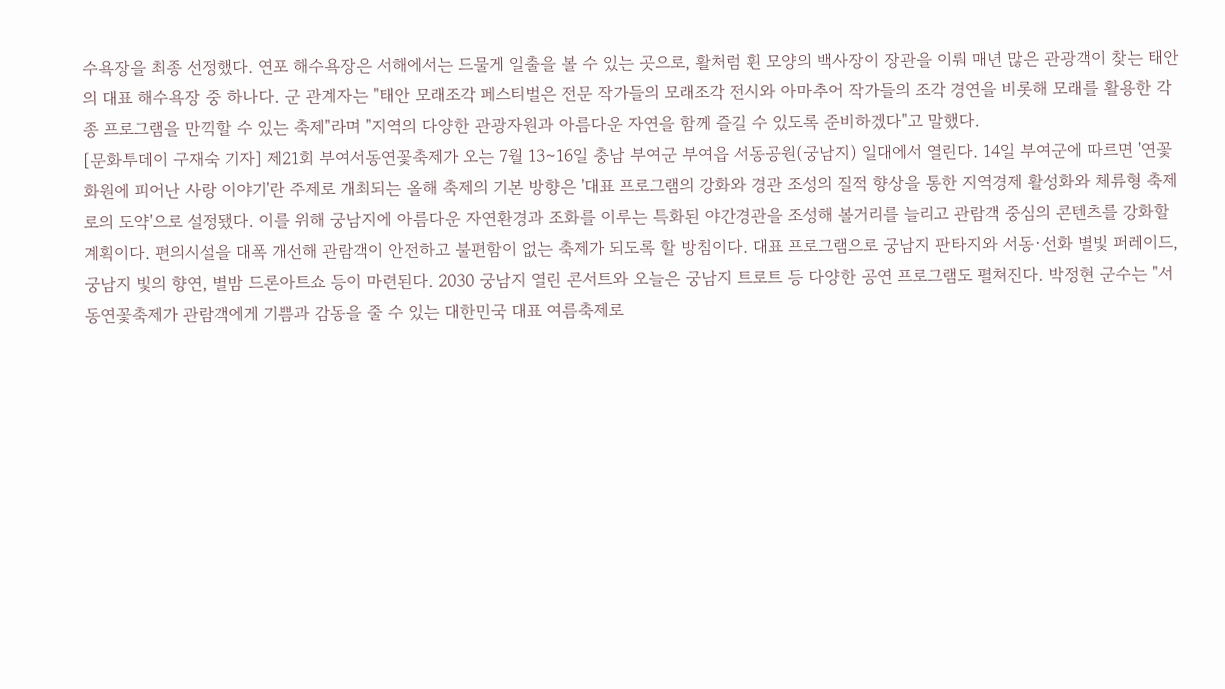수욕장을 최종 선정했다. 연포 해수욕장은 서해에서는 드물게 일출을 볼 수 있는 곳으로, 활처럼 휜 모양의 백사장이 장관을 이뤄 매년 많은 관광객이 찾는 태안의 대표 해수욕장 중 하나다. 군 관계자는 "태안 모래조각 페스티벌은 전문 작가들의 모래조각 전시와 아마추어 작가들의 조각 경연을 비롯해 모래를 활용한 각종 프로그램을 만끽할 수 있는 축제"라며 "지역의 다양한 관광자원과 아름다운 자연을 함께 즐길 수 있도록 준비하겠다"고 말했다.
[문화투데이 구재숙 기자] 제21회 부여서동연꽃축제가 오는 7월 13∼16일 충남 부여군 부여읍 서동공원(궁남지) 일대에서 열린다. 14일 부여군에 따르면 '연꽃화원에 피어난 사랑 이야기'란 주제로 개최되는 올해 축제의 기본 방향은 '대표 프로그램의 강화와 경관 조성의 질적 향상을 통한 지역경제 활성화와 체류형 축제로의 도약'으로 설정됐다. 이를 위해 궁남지에 아름다운 자연환경과 조화를 이루는 특화된 야간경관을 조성해 볼거리를 늘리고 관람객 중심의 콘텐츠를 강화할 계획이다. 편의시설을 대폭 개선해 관람객이 안전하고 불편함이 없는 축제가 되도록 할 방침이다. 대표 프로그램으로 궁남지 판타지와 서동·선화 별빛 퍼레이드, 궁남지 빛의 향연, 별밤 드론아트쇼 등이 마련된다. 2030 궁남지 열린 콘서트와 오늘은 궁남지 트로트 등 다양한 공연 프로그램도 펼쳐진다. 박정현 군수는 "서동연꽃축제가 관람객에게 기쁨과 감동을 줄 수 있는 대한민국 대표 여름축제로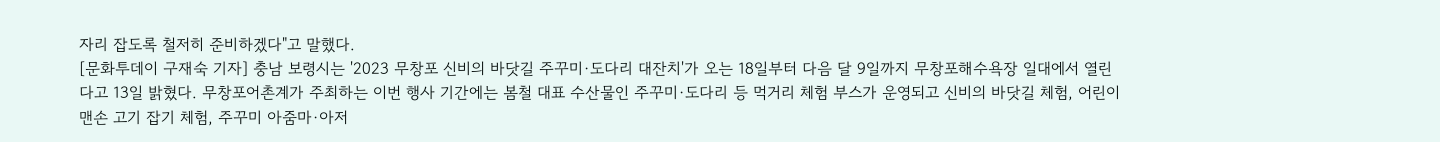자리 잡도록 철저히 준비하겠다"고 말했다.
[문화투데이 구재숙 기자] 충남 보령시는 '2023 무창포 신비의 바닷길 주꾸미·도다리 대잔치'가 오는 18일부터 다음 달 9일까지 무창포해수욕장 일대에서 열린다고 13일 밝혔다. 무창포어촌계가 주최하는 이번 행사 기간에는 봄철 대표 수산물인 주꾸미·도다리 등 먹거리 체험 부스가 운영되고 신비의 바닷길 체험, 어린이 맨손 고기 잡기 체험, 주꾸미 아줌마·아저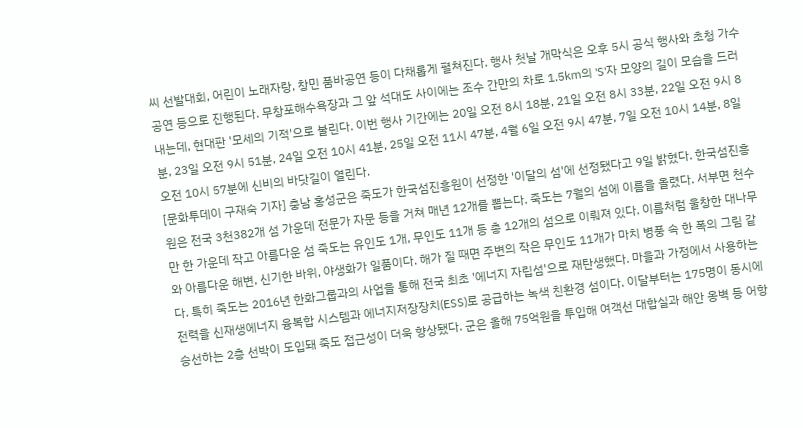씨 선발대회, 어린이 노래자랑, 창민 품바공연 등이 다채롭게 펼쳐진다. 행사 첫날 개막식은 오후 5시 공식 행사와 초청 가수 공연 등으로 진행된다. 무창포해수욕장과 그 앞 석대도 사이에는 조수 간만의 차로 1.5㎞의 'S'자 모양의 길이 모습을 드러내는데, 현대판 '모세의 기적'으로 불린다. 이번 행사 기간에는 20일 오전 8시 18분, 21일 오전 8시 33분, 22일 오전 9시 8분, 23일 오전 9시 51분, 24일 오전 10시 41분, 25일 오전 11시 47분, 4월 6일 오전 9시 47분, 7일 오전 10시 14분, 8일 오전 10시 57분에 신비의 바닷길이 열린다.
[문화투데이 구재숙 기자] 충남 홍성군은 죽도가 한국섬진흥원이 선정한 '이달의 섬'에 선정됐다고 9일 밝혔다. 한국섬진흥원은 전국 3천382개 섬 가운데 전문가 자문 등을 거쳐 매년 12개를 뽑는다. 죽도는 7월의 섬에 이름을 올렸다. 서부면 천수만 한 가운데 작고 아름다운 섬 죽도는 유인도 1개, 무인도 11개 등 총 12개의 섬으로 이뤄져 있다. 이름처럼 울창한 대나무와 아름다운 해변, 신기한 바위, 야생화가 일품이다. 해가 질 때면 주변의 작은 무인도 11개가 마치 병풍 속 한 폭의 그림 같다. 특히 죽도는 2016년 한화그룹과의 사업을 통해 전국 최초 '에너지 자립섬'으로 재탄생했다. 마을과 가정에서 사용하는 전력을 신재생에너지 융복합 시스템과 에너지저장장치(ESS)로 공급하는 녹색 친환경 섬이다. 이달부터는 175명이 동시에 승선하는 2층 선박이 도입돼 죽도 접근성이 더욱 향상됐다. 군은 올해 75억원을 투입해 여객선 대합실과 해안 옹벽 등 어항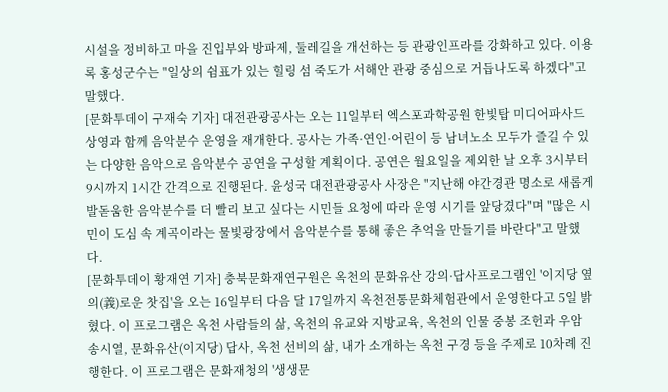시설을 정비하고 마을 진입부와 방파제, 둘레길을 개선하는 등 관광인프라를 강화하고 있다. 이용록 홍성군수는 "일상의 쉼표가 있는 힐링 섬 죽도가 서해안 관광 중심으로 거듭나도록 하겠다"고 말했다.
[문화투데이 구재숙 기자] 대전관광공사는 오는 11일부터 엑스포과학공원 한빛탑 미디어파사드 상영과 함께 음악분수 운영을 재개한다. 공사는 가족·연인·어린이 등 남녀노소 모두가 즐길 수 있는 다양한 음악으로 음악분수 공연을 구성할 계획이다. 공연은 월요일을 제외한 날 오후 3시부터 9시까지 1시간 간격으로 진행된다. 윤성국 대전관광공사 사장은 "지난해 야간경관 명소로 새롭게 발돋움한 음악분수를 더 빨리 보고 싶다는 시민들 요청에 따라 운영 시기를 앞당겼다"며 "많은 시민이 도심 속 계곡이라는 물빛광장에서 음악분수를 통해 좋은 추억을 만들기를 바란다"고 말했다.
[문화투데이 황재연 기자] 충북문화재연구원은 옥천의 문화유산 강의·답사프로그램인 '이지당 옆 의(義)로운 찻집'을 오는 16일부터 다음 달 17일까지 옥천전통문화체험관에서 운영한다고 5일 밝혔다. 이 프로그램은 옥천 사람들의 삶, 옥천의 유교와 지방교육, 옥천의 인물 중봉 조헌과 우암 송시열, 문화유산(이지당) 답사, 옥천 선비의 삶, 내가 소개하는 옥천 구경 등을 주제로 10차례 진행한다. 이 프로그램은 문화재청의 '생생문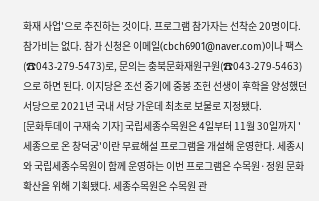화재 사업'으로 추진하는 것이다. 프로그램 참가자는 선착순 20명이다. 참가비는 없다. 참가 신청은 이메일(cbch6901@naver.com)이나 팩스(☎043-279-5473)로, 문의는 충북문화재원구원(☎043-279-5463)으로 하면 된다. 이지당은 조선 중기에 중봉 조헌 선생이 후학을 양성했던 서당으로 2021년 국내 서당 가운데 최초로 보물로 지정됐다.
[문화투데이 구재숙 기자] 국립세종수목원은 4일부터 11월 30일까지 '세종으로 온 창덕궁'이란 무료해설 프로그램을 개설해 운영한다. 세종시와 국립세종수목원이 함께 운영하는 이번 프로그램은 수목원·정원 문화 확산을 위해 기획됐다. 세종수목원은 수목원 관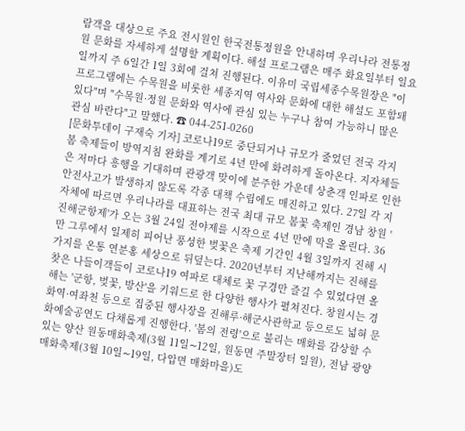람객을 대상으로 주요 전시원인 한국전통정원을 안내하며 우리나라 전통정원 문화를 자세하게 설명할 계획이다. 해설 프로그램은 매주 화요일부터 일요일까지 주 6일간 1일 3회에 걸쳐 진행된다. 이유미 국립세종수목원장은 "이 프로그램에는 수목원을 비롯한 세종지역 역사와 문화에 대한 해설도 포함돼 있다"며 "수목원·정원 문화와 역사에 관심 있는 누구나 참여 가능하니 많은 관심 바란다"고 말했다. ☎ 044-251-0260
[문화투데이 구재숙 기자] 코로나19로 중단되거나 규모가 줄었던 전국 각지 봄 축제들이 방역지침 완화를 계기로 4년 만에 화려하게 돌아온다. 지자체들은 저마다 흥행을 기대하며 관광객 맞이에 분주한 가운데 상춘객 인파로 인한 안전사고가 발생하지 않도록 각종 대책 수립에도 매진하고 있다. 27일 각 지자체에 따르면 우리나라를 대표하는 전국 최대 규모 봄꽃 축제인 경남 창원 '진해군항제'가 오는 3월 24일 전야제를 시작으로 4년 만에 막을 올린다. 36만 그루에서 일제히 피어난 풍성한 벚꽃은 축제 기간인 4월 3일까지 진해 시가지를 온통 연분홍 세상으로 뒤덮는다. 2020년부터 지난해까지는 진해를 찾은 나들이객들이 코로나19 여파로 대체로 꽃 구경만 즐길 수 있었다면 올해는 '군항, 벚꽃, 방산'을 키워드로 한 다양한 행사가 펼쳐진다. 창원시는 경화역·여좌천 등으로 집중된 행사장을 진해루·해군사관학교 등으로도 넓혀 문화예술공연도 다채롭게 진행한다. '봄의 전령'으로 불리는 매화를 감상할 수 있는 양산 원동매화축제(3월 11일∼12일, 원동면 주말장터 일원), 전남 광양 매화축제(3월 10일∼19일, 다압면 매화마을)도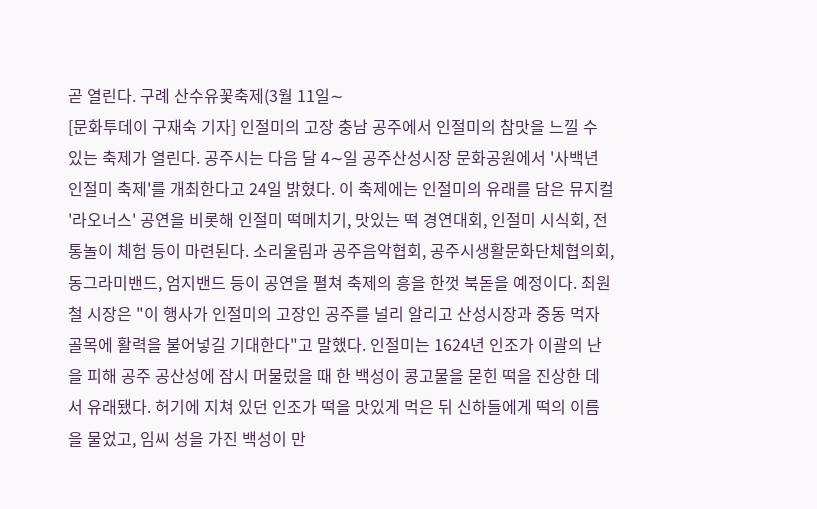곧 열린다. 구례 산수유꽃축제(3월 11일∼
[문화투데이 구재숙 기자] 인절미의 고장 충남 공주에서 인절미의 참맛을 느낄 수 있는 축제가 열린다. 공주시는 다음 달 4∼일 공주산성시장 문화공원에서 '사백년 인절미 축제'를 개최한다고 24일 밝혔다. 이 축제에는 인절미의 유래를 담은 뮤지컬 '라오너스' 공연을 비롯해 인절미 떡메치기, 맛있는 떡 경연대회, 인절미 시식회, 전통놀이 체험 등이 마련된다. 소리울림과 공주음악협회, 공주시생활문화단체협의회, 동그라미밴드, 엄지밴드 등이 공연을 펼쳐 축제의 흥을 한껏 북돋을 예정이다. 최원철 시장은 "이 행사가 인절미의 고장인 공주를 널리 알리고 산성시장과 중동 먹자골목에 활력을 불어넣길 기대한다"고 말했다. 인절미는 1624년 인조가 이괄의 난을 피해 공주 공산성에 잠시 머물렀을 때 한 백성이 콩고물을 묻힌 떡을 진상한 데서 유래됐다. 허기에 지쳐 있던 인조가 떡을 맛있게 먹은 뒤 신하들에게 떡의 이름을 물었고, 임씨 성을 가진 백성이 만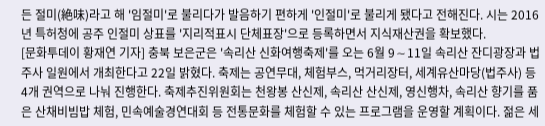든 절미(絶味)라고 해 '임절미'로 불리다가 발음하기 편하게 '인절미'로 불리게 됐다고 전해진다. 시는 2016년 특허청에 공주 인절미 상표를 '지리적표시 단체표장'으로 등록하면서 지식재산권을 확보했다.
[문화투데이 황재연 기자] 충북 보은군은 '속리산 신화여행축제'를 오는 6월 9∼11일 속리산 잔디광장과 법주사 일원에서 개최한다고 22일 밝혔다. 축제는 공연무대, 체험부스, 먹거리장터, 세계유산마당(법주사) 등 4개 권역으로 나눠 진행한다. 축제추진위원회는 천왕봉 산신제, 속리산 산신제, 영신행차, 속리산 향기를 품은 산채비빔밥 체험, 민속예술경연대회 등 전통문화를 체험할 수 있는 프로그램을 운영할 계획이다. 젊은 세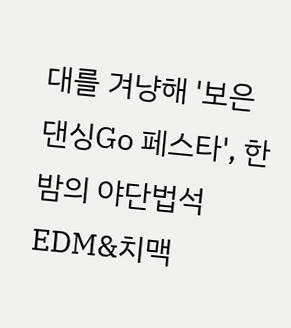대를 겨냥해 '보은 댄싱Go 페스타', 한밤의 야단법석 EDM&치맥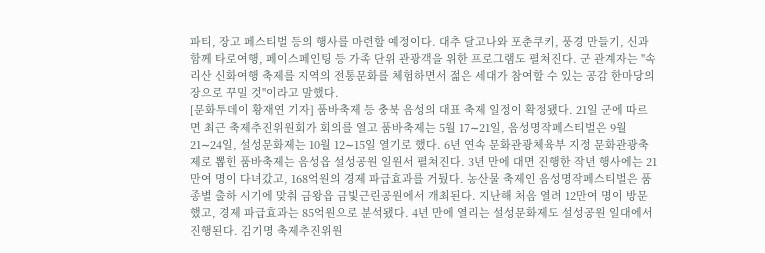파티, 장고 페스티벌 등의 행사를 마련할 예정이다. 대추 달고나와 포춘쿠키, 풍경 만들기, 신과 함께 타로여행, 페이스페인팅 등 가족 단위 관광객을 위한 프로그램도 펼쳐진다. 군 관계자는 "속리산 신화여행 축제를 지역의 전통문화를 체험하면서 젊은 세대가 참여할 수 있는 공감 한마당의 장으로 꾸밀 것"이라고 말했다.
[문화투데이 황재연 기자] 품바축제 등 충북 음성의 대표 축제 일정이 확정됐다. 21일 군에 따르면 최근 축제추진위원회가 회의를 열고 품바축제는 5월 17∼21일, 음성명작페스티벌은 9월 21∼24일, 설성문화제는 10월 12∼15일 열기로 했다. 6년 연속 문화관광체육부 지정 문화관광축제로 뽑힌 품바축제는 음성읍 설성공원 일원서 펼쳐진다. 3년 만에 대면 진행한 작년 행사에는 21만여 명이 다녀갔고, 168억원의 경제 파급효과를 거뒀다. 농산물 축제인 음성명작페스티벌은 품종별 출하 시기에 맞춰 금왕읍 금빛근린공원에서 개최된다. 지난해 처음 열려 12만여 명이 방문했고, 경제 파급효과는 85억원으로 분석됐다. 4년 만에 열리는 설성문화제도 설성공원 일대에서 진행된다. 김기명 축제추진위원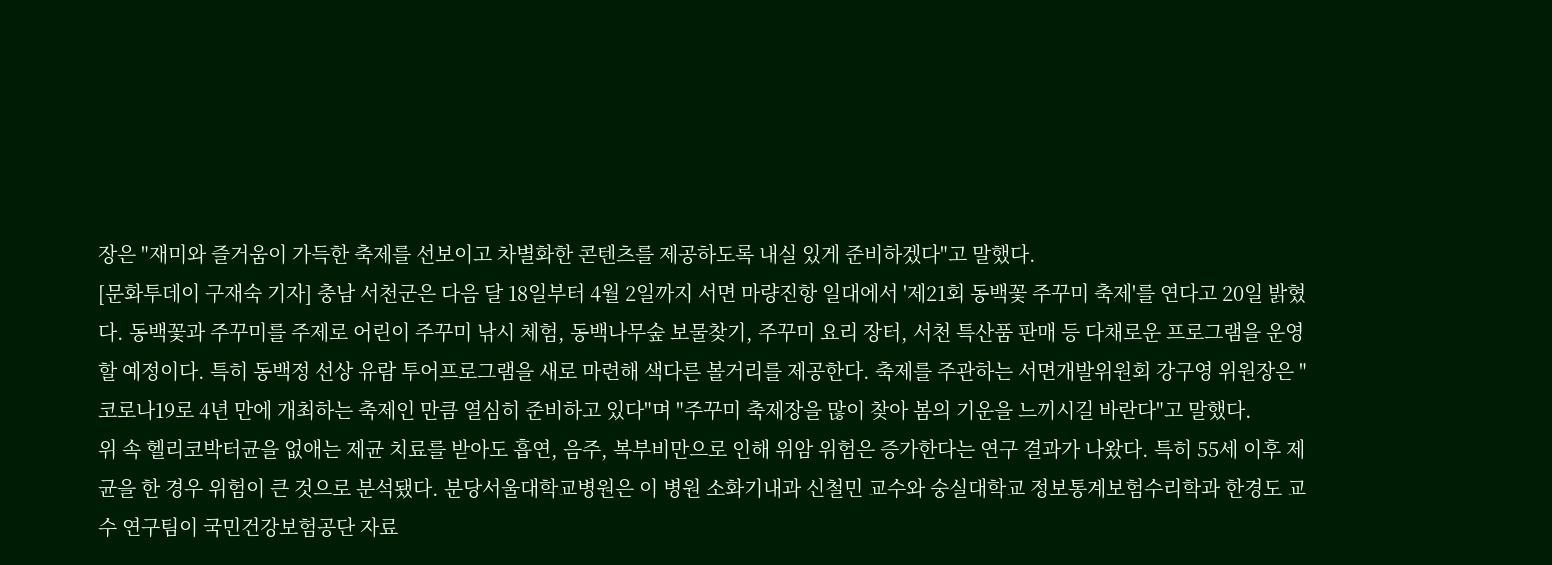장은 "재미와 즐거움이 가득한 축제를 선보이고 차별화한 콘텐츠를 제공하도록 내실 있게 준비하겠다"고 말했다.
[문화투데이 구재숙 기자] 충남 서천군은 다음 달 18일부터 4월 2일까지 서면 마량진항 일대에서 '제21회 동백꽃 주꾸미 축제'를 연다고 20일 밝혔다. 동백꽃과 주꾸미를 주제로 어린이 주꾸미 낚시 체험, 동백나무숲 보물찾기, 주꾸미 요리 장터, 서천 특산품 판매 등 다채로운 프로그램을 운영할 예정이다. 특히 동백정 선상 유람 투어프로그램을 새로 마련해 색다른 볼거리를 제공한다. 축제를 주관하는 서면개발위원회 강구영 위원장은 "코로나19로 4년 만에 개최하는 축제인 만큼 열심히 준비하고 있다"며 "주꾸미 축제장을 많이 찾아 봄의 기운을 느끼시길 바란다"고 말했다.
위 속 헬리코박터균을 없애는 제균 치료를 받아도 흡연, 음주, 복부비만으로 인해 위암 위험은 증가한다는 연구 결과가 나왔다. 특히 55세 이후 제균을 한 경우 위험이 큰 것으로 분석됐다. 분당서울대학교병원은 이 병원 소화기내과 신철민 교수와 숭실대학교 정보통계보험수리학과 한경도 교수 연구팀이 국민건강보험공단 자료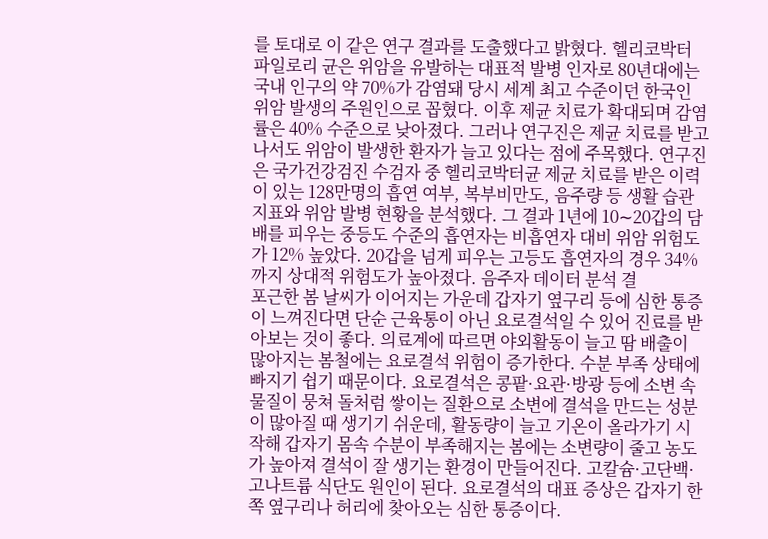를 토대로 이 같은 연구 결과를 도출했다고 밝혔다. 헬리코박터 파일로리 균은 위암을 유발하는 대표적 발병 인자로 80년대에는 국내 인구의 약 70%가 감염돼 당시 세계 최고 수준이던 한국인 위암 발생의 주원인으로 꼽혔다. 이후 제균 치료가 확대되며 감염률은 40% 수준으로 낮아졌다. 그러나 연구진은 제균 치료를 받고 나서도 위암이 발생한 환자가 늘고 있다는 점에 주목했다. 연구진은 국가건강검진 수검자 중 헬리코박터균 제균 치료를 받은 이력이 있는 128만명의 흡연 여부, 복부비만도, 음주량 등 생활 습관 지표와 위암 발병 현황을 분석했다. 그 결과 1년에 10∼20갑의 담배를 피우는 중등도 수준의 흡연자는 비흡연자 대비 위암 위험도가 12% 높았다. 20갑을 넘게 피우는 고등도 흡연자의 경우 34%까지 상대적 위험도가 높아졌다. 음주자 데이터 분석 결
포근한 봄 날씨가 이어지는 가운데 갑자기 옆구리 등에 심한 통증이 느껴진다면 단순 근육통이 아닌 요로결석일 수 있어 진료를 받아보는 것이 좋다. 의료계에 따르면 야외활동이 늘고 땀 배출이 많아지는 봄철에는 요로결석 위험이 증가한다. 수분 부족 상태에 빠지기 쉽기 때문이다. 요로결석은 콩팥·요관·방광 등에 소변 속 물질이 뭉쳐 돌처럼 쌓이는 질환으로 소변에 결석을 만드는 성분이 많아질 때 생기기 쉬운데, 활동량이 늘고 기온이 올라가기 시작해 갑자기 몸속 수분이 부족해지는 봄에는 소변량이 줄고 농도가 높아져 결석이 잘 생기는 환경이 만들어진다. 고칼슘·고단백·고나트륨 식단도 원인이 된다. 요로결석의 대표 증상은 갑자기 한쪽 옆구리나 허리에 찾아오는 심한 통증이다.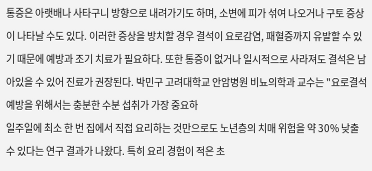통증은 아랫배나 사타구니 방향으로 내려가기도 하며, 소변에 피가 섞여 나오거나 구토 증상이 나타날 수도 있다. 이러한 증상을 방치할 경우 결석이 요로감염, 패혈증까지 유발할 수 있기 때문에 예방과 조기 치료가 필요하다. 또한 통증이 없거나 일시적으로 사라져도 결석은 남아있을 수 있어 진료가 권장된다. 박민구 고려대학교 안암병원 비뇨의학과 교수는 "요로결석 예방을 위해서는 충분한 수분 섭취가 가장 중요하
일주일에 최소 한 번 집에서 직접 요리하는 것만으로도 노년층의 치매 위험을 약 30% 낮출 수 있다는 연구 결과가 나왔다. 특히 요리 경험이 적은 초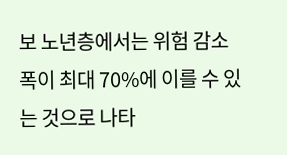보 노년층에서는 위험 감소 폭이 최대 70%에 이를 수 있는 것으로 나타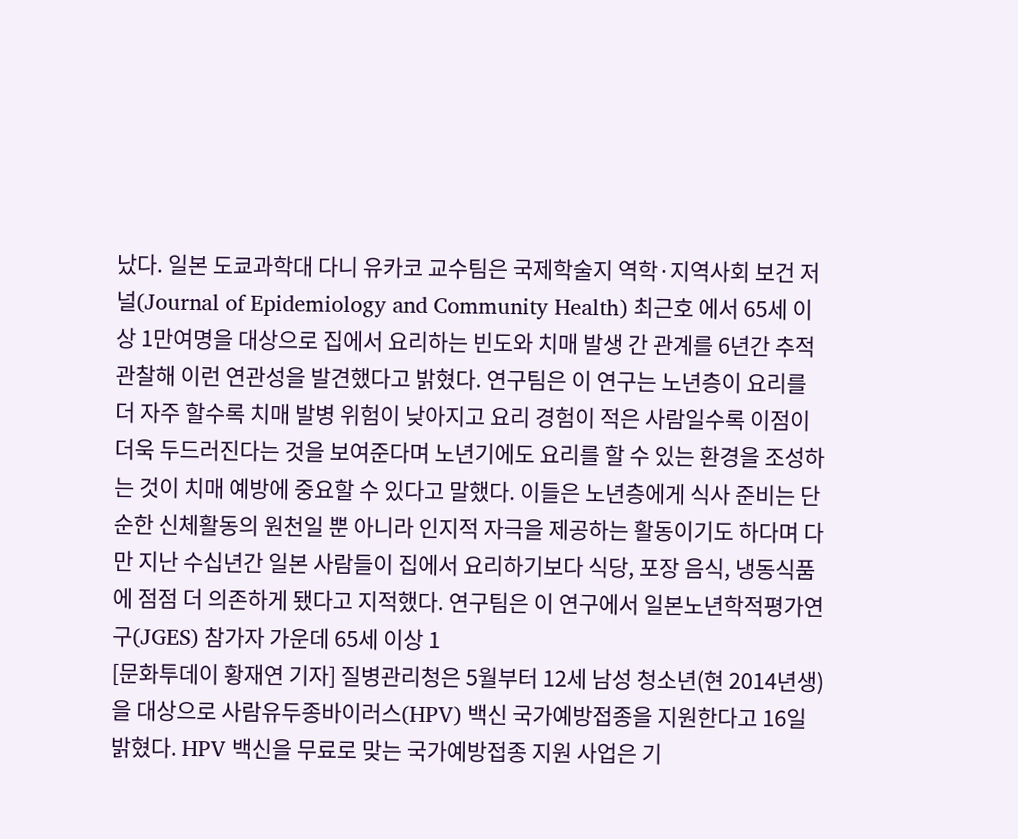났다. 일본 도쿄과학대 다니 유카코 교수팀은 국제학술지 역학·지역사회 보건 저널(Journal of Epidemiology and Community Health) 최근호 에서 65세 이상 1만여명을 대상으로 집에서 요리하는 빈도와 치매 발생 간 관계를 6년간 추적 관찰해 이런 연관성을 발견했다고 밝혔다. 연구팀은 이 연구는 노년층이 요리를 더 자주 할수록 치매 발병 위험이 낮아지고 요리 경험이 적은 사람일수록 이점이 더욱 두드러진다는 것을 보여준다며 노년기에도 요리를 할 수 있는 환경을 조성하는 것이 치매 예방에 중요할 수 있다고 말했다. 이들은 노년층에게 식사 준비는 단순한 신체활동의 원천일 뿐 아니라 인지적 자극을 제공하는 활동이기도 하다며 다만 지난 수십년간 일본 사람들이 집에서 요리하기보다 식당, 포장 음식, 냉동식품에 점점 더 의존하게 됐다고 지적했다. 연구팀은 이 연구에서 일본노년학적평가연구(JGES) 참가자 가운데 65세 이상 1
[문화투데이 황재연 기자] 질병관리청은 5월부터 12세 남성 청소년(현 2014년생)을 대상으로 사람유두종바이러스(HPV) 백신 국가예방접종을 지원한다고 16일 밝혔다. HPV 백신을 무료로 맞는 국가예방접종 지원 사업은 기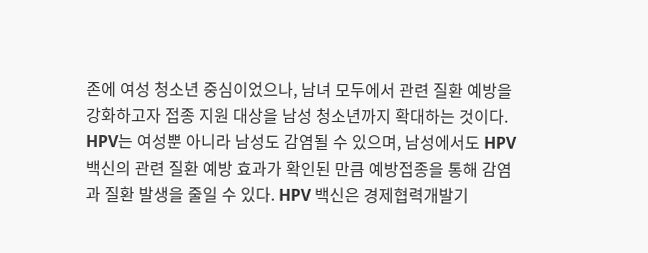존에 여성 청소년 중심이었으나, 남녀 모두에서 관련 질환 예방을 강화하고자 접종 지원 대상을 남성 청소년까지 확대하는 것이다. HPV는 여성뿐 아니라 남성도 감염될 수 있으며, 남성에서도 HPV 백신의 관련 질환 예방 효과가 확인된 만큼 예방접종을 통해 감염과 질환 발생을 줄일 수 있다. HPV 백신은 경제협력개발기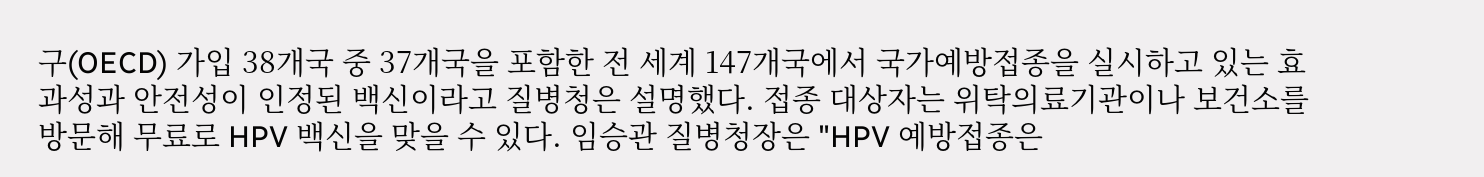구(OECD) 가입 38개국 중 37개국을 포함한 전 세계 147개국에서 국가예방접종을 실시하고 있는 효과성과 안전성이 인정된 백신이라고 질병청은 설명했다. 접종 대상자는 위탁의료기관이나 보건소를 방문해 무료로 HPV 백신을 맞을 수 있다. 임승관 질병청장은 "HPV 예방접종은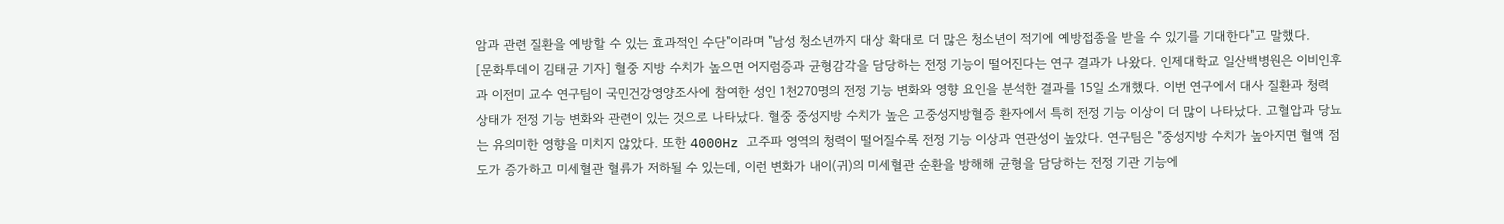암과 관련 질환을 예방할 수 있는 효과적인 수단"이라며 "남성 청소년까지 대상 확대로 더 많은 청소년이 적기에 예방접종을 받을 수 있기를 기대한다"고 말했다.
[문화투데이 김태균 기자] 혈중 지방 수치가 높으면 어지럼증과 균형감각을 담당하는 전정 기능이 떨어진다는 연구 결과가 나왔다. 인제대학교 일산백병원은 이비인후과 이전미 교수 연구팀이 국민건강영양조사에 참여한 성인 1천270명의 전정 기능 변화와 영향 요인을 분석한 결과를 15일 소개했다. 이번 연구에서 대사 질환과 청력 상태가 전정 기능 변화와 관련이 있는 것으로 나타났다. 혈중 중성지방 수치가 높은 고중성지방혈증 환자에서 특히 전정 기능 이상이 더 많이 나타났다. 고혈압과 당뇨는 유의미한 영향을 미치지 않았다. 또한 4000Hz 고주파 영역의 청력이 떨어질수록 전정 기능 이상과 연관성이 높았다. 연구팀은 "중성지방 수치가 높아지면 혈액 점도가 증가하고 미세혈관 혈류가 저하될 수 있는데, 이런 변화가 내이(귀)의 미세혈관 순환을 방해해 균형을 담당하는 전정 기관 기능에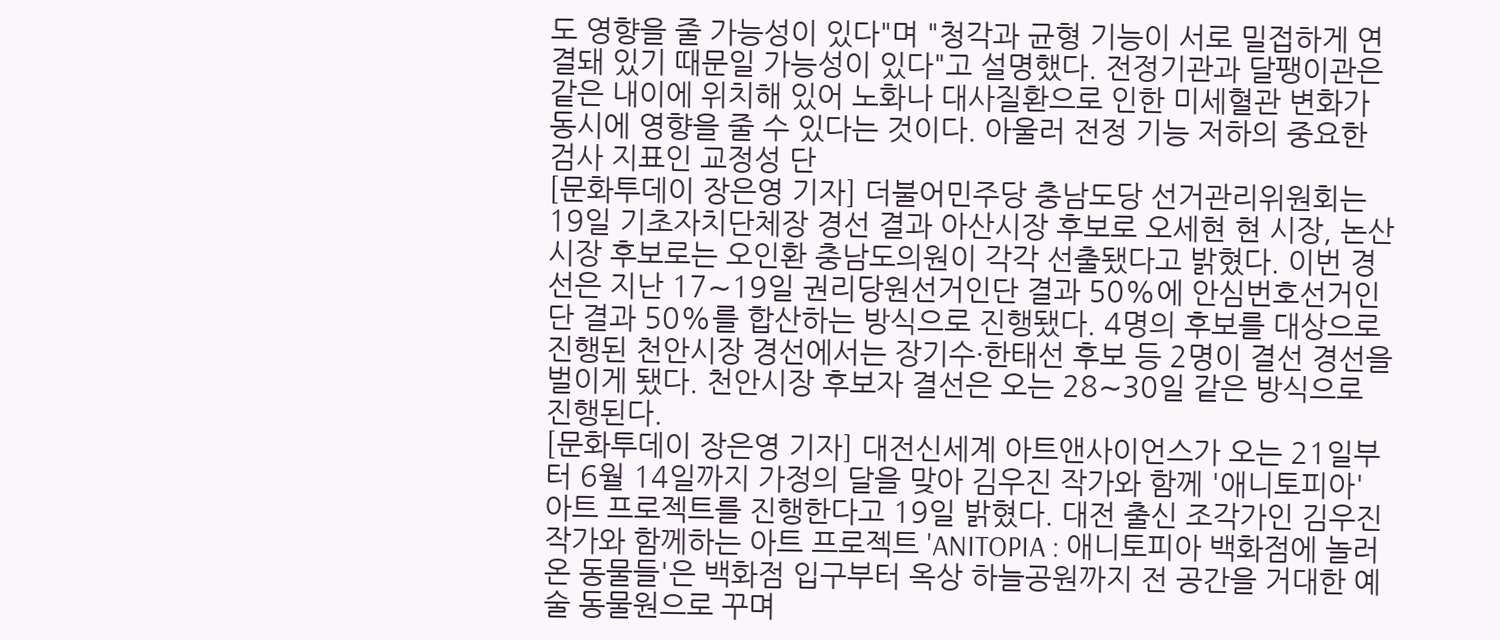도 영향을 줄 가능성이 있다"며 "청각과 균형 기능이 서로 밀접하게 연결돼 있기 때문일 가능성이 있다"고 설명했다. 전정기관과 달팽이관은 같은 내이에 위치해 있어 노화나 대사질환으로 인한 미세혈관 변화가 동시에 영향을 줄 수 있다는 것이다. 아울러 전정 기능 저하의 중요한 검사 지표인 교정성 단
[문화투데이 장은영 기자] 더불어민주당 충남도당 선거관리위원회는 19일 기초자치단체장 경선 결과 아산시장 후보로 오세현 현 시장, 논산시장 후보로는 오인환 충남도의원이 각각 선출됐다고 밝혔다. 이번 경선은 지난 17∼19일 권리당원선거인단 결과 50%에 안심번호선거인단 결과 50%를 합산하는 방식으로 진행됐다. 4명의 후보를 대상으로 진행된 천안시장 경선에서는 장기수·한태선 후보 등 2명이 결선 경선을 벌이게 됐다. 천안시장 후보자 결선은 오는 28∼30일 같은 방식으로 진행된다.
[문화투데이 장은영 기자] 대전신세계 아트앤사이언스가 오는 21일부터 6월 14일까지 가정의 달을 맞아 김우진 작가와 함께 '애니토피아' 아트 프로젝트를 진행한다고 19일 밝혔다. 대전 출신 조각가인 김우진 작가와 함께하는 아트 프로젝트 'ANITOPIA : 애니토피아 백화점에 놀러 온 동물들'은 백화점 입구부터 옥상 하늘공원까지 전 공간을 거대한 예술 동물원으로 꾸며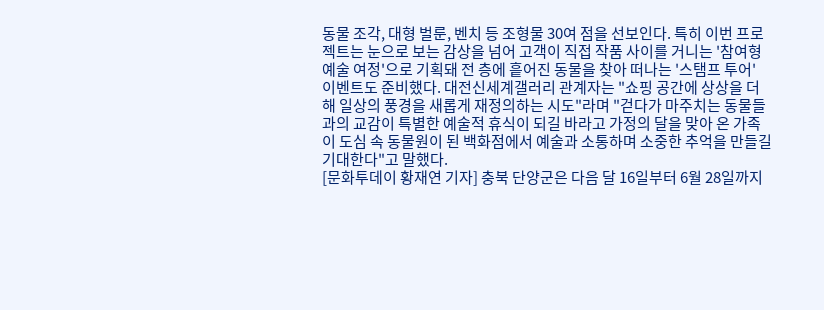동물 조각, 대형 벌룬, 벤치 등 조형물 30여 점을 선보인다. 특히 이번 프로젝트는 눈으로 보는 감상을 넘어 고객이 직접 작품 사이를 거니는 '참여형 예술 여정'으로 기획돼 전 층에 흩어진 동물을 찾아 떠나는 '스탬프 투어' 이벤트도 준비했다. 대전신세계갤러리 관계자는 "쇼핑 공간에 상상을 더해 일상의 풍경을 새롭게 재정의하는 시도"라며 "걷다가 마주치는 동물들과의 교감이 특별한 예술적 휴식이 되길 바라고 가정의 달을 맞아 온 가족이 도심 속 동물원이 된 백화점에서 예술과 소통하며 소중한 추억을 만들길 기대한다"고 말했다.
[문화투데이 황재연 기자] 충북 단양군은 다음 달 16일부터 6월 28일까지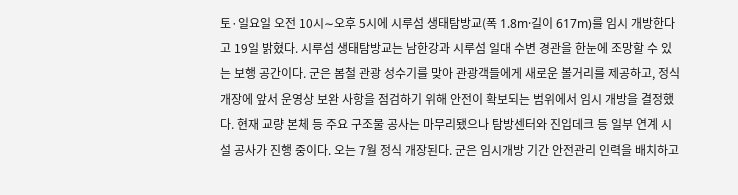토·일요일 오전 10시∼오후 5시에 시루섬 생태탐방교(폭 1.8m·길이 617m)를 임시 개방한다고 19일 밝혔다. 시루섬 생태탐방교는 남한강과 시루섬 일대 수변 경관을 한눈에 조망할 수 있는 보행 공간이다. 군은 봄철 관광 성수기를 맞아 관광객들에게 새로운 볼거리를 제공하고, 정식 개장에 앞서 운영상 보완 사항을 점검하기 위해 안전이 확보되는 범위에서 임시 개방을 결정했다. 현재 교량 본체 등 주요 구조물 공사는 마무리됐으나 탐방센터와 진입데크 등 일부 연계 시설 공사가 진행 중이다. 오는 7월 정식 개장된다. 군은 임시개방 기간 안전관리 인력을 배치하고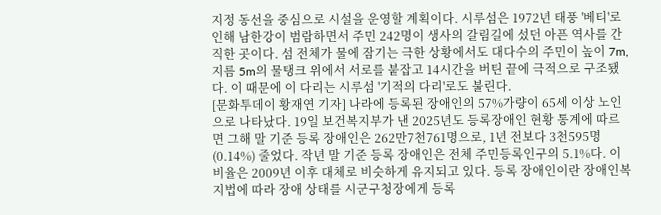지정 동선을 중심으로 시설을 운영할 계획이다. 시루섬은 1972년 태풍 '베티'로 인해 남한강이 범람하면서 주민 242명이 생사의 갈림길에 섰던 아픈 역사를 간직한 곳이다. 섬 전체가 물에 잠기는 극한 상황에서도 대다수의 주민이 높이 7m, 지름 5m의 물탱크 위에서 서로를 붙잡고 14시간을 버틴 끝에 극적으로 구조됐다. 이 때문에 이 다리는 시루섬 '기적의 다리'로도 불린다.
[문화투데이 황재연 기자] 나라에 등록된 장애인의 57%가량이 65세 이상 노인으로 나타났다. 19일 보건복지부가 낸 2025년도 등록장애인 현황 통계에 따르면 그해 말 기준 등록 장애인은 262만7천761명으로, 1년 전보다 3천595명(0.14%) 줄었다. 작년 말 기준 등록 장애인은 전체 주민등록인구의 5.1%다. 이 비율은 2009년 이후 대체로 비슷하게 유지되고 있다. 등록 장애인이란 장애인복지법에 따라 장애 상태를 시군구청장에게 등록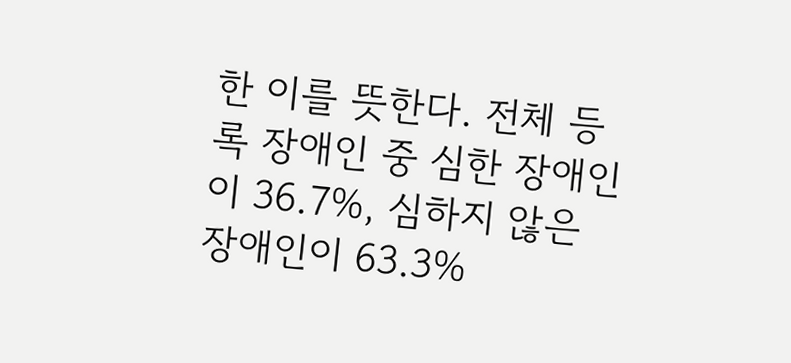한 이를 뜻한다. 전체 등록 장애인 중 심한 장애인이 36.7%, 심하지 않은 장애인이 63.3%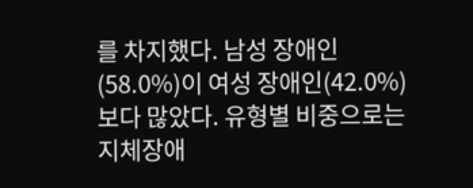를 차지했다. 남성 장애인(58.0%)이 여성 장애인(42.0%)보다 많았다. 유형별 비중으로는 지체장애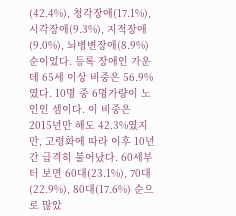(42.4%), 청각장애(17.1%), 시각장애(9.3%), 지적장애(9.0%), 뇌병변장애(8.9%) 순이었다. 등록 장애인 가운데 65세 이상 비중은 56.9%였다. 10명 중 6명가량이 노인인 셈이다. 이 비중은 2015년만 해도 42.3%였지만, 고령화에 따라 이후 10년간 급격히 불어났다. 60세부터 보면 60대(23.1%), 70대(22.9%), 80대(17.6%) 순으로 많았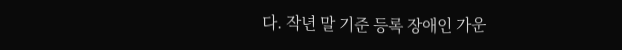다. 작년 말 기준 등록 장애인 가운